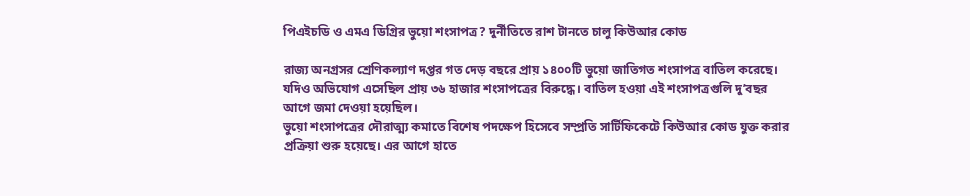পিএইচডি ও এমএ ডিগ্রির ভুয়ো শংসাপত্র? দুর্নীতিতে রাশ টানতে চালু কিউআর কোড

রাজ্য অনগ্রসর শ্রেণিকল্যাণ দপ্তর গত দেড় বছরে প্রায় ১৪০০টি ভুয়ো জাতিগত শংসাপত্র বাতিল করেছে। যদিও অভিযোগ এসেছিল প্রায় ৩৬ হাজার শংসাপত্রের বিরুদ্ধে। বাতিল হওয়া এই শংসাপত্রগুলি দু’বছর আগে জমা দেওয়া হয়েছিল।
ভুয়ো শংসাপত্রের দৌরাত্ম্য কমাতে বিশেষ পদক্ষেপ হিসেবে সম্প্রতি সার্টিফিকেটে কিউআর কোড যুক্ত করার প্রক্রিয়া শুরু হয়েছে। এর আগে হাতে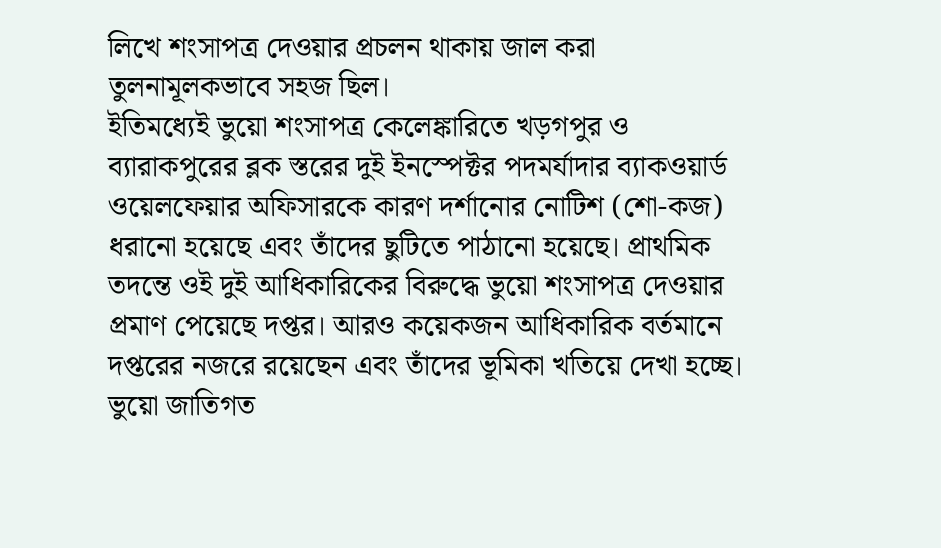লিখে শংসাপত্র দেওয়ার প্রচলন থাকায় জাল করা তুলনামূলকভাবে সহজ ছিল।
ইতিমধ্যেই ভুয়ো শংসাপত্র কেলেঙ্কারিতে খড়গপুর ও ব্যারাকপুরের ব্লক স্তরের দুই ইনস্পেক্টর পদমর্যাদার ব্যাকওয়ার্ড ওয়েলফেয়ার অফিসারকে কারণ দর্শানোর নোটিশ (শো-কজ) ধরানো হয়েছে এবং তাঁদের ছুটিতে পাঠানো হয়েছে। প্রাথমিক তদন্তে ওই দুই আধিকারিকের বিরুদ্ধে ভুয়ো শংসাপত্র দেওয়ার প্রমাণ পেয়েছে দপ্তর। আরও কয়েকজন আধিকারিক বর্তমানে দপ্তরের নজরে রয়েছেন এবং তাঁদের ভূমিকা খতিয়ে দেখা হচ্ছে।
ভুয়ো জাতিগত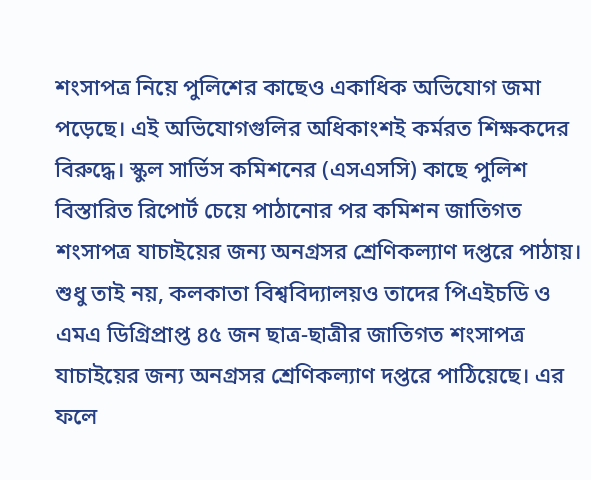শংসাপত্র নিয়ে পুলিশের কাছেও একাধিক অভিযোগ জমা পড়েছে। এই অভিযোগগুলির অধিকাংশই কর্মরত শিক্ষকদের বিরুদ্ধে। স্কুল সার্ভিস কমিশনের (এসএসসি) কাছে পুলিশ বিস্তারিত রিপোর্ট চেয়ে পাঠানোর পর কমিশন জাতিগত শংসাপত্র যাচাইয়ের জন্য অনগ্রসর শ্রেণিকল্যাণ দপ্তরে পাঠায়। শুধু তাই নয়, কলকাতা বিশ্ববিদ্যালয়ও তাদের পিএইচডি ও এমএ ডিগ্রিপ্রাপ্ত ৪৫ জন ছাত্র-ছাত্রীর জাতিগত শংসাপত্র যাচাইয়ের জন্য অনগ্রসর শ্রেণিকল্যাণ দপ্তরে পাঠিয়েছে। এর ফলে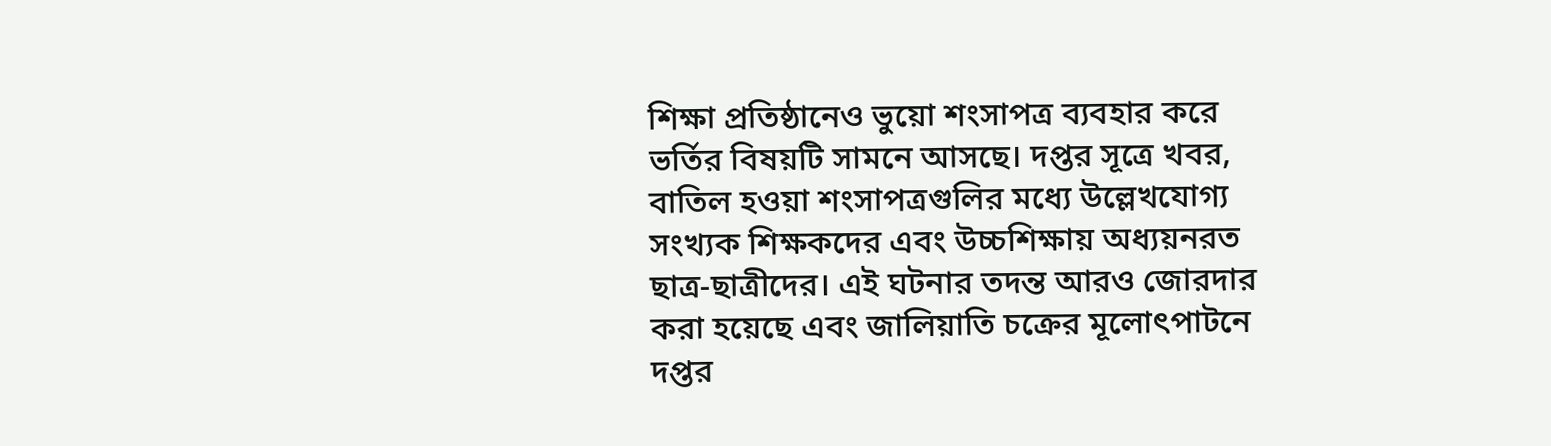শিক্ষা প্রতিষ্ঠানেও ভুয়ো শংসাপত্র ব্যবহার করে ভর্তির বিষয়টি সামনে আসছে। দপ্তর সূত্রে খবর, বাতিল হওয়া শংসাপত্রগুলির মধ্যে উল্লেখযোগ্য সংখ্যক শিক্ষকদের এবং উচ্চশিক্ষায় অধ্যয়নরত ছাত্র-ছাত্রীদের। এই ঘটনার তদন্ত আরও জোরদার করা হয়েছে এবং জালিয়াতি চক্রের মূলোৎপাটনে দপ্তর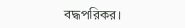বদ্ধপরিকর।